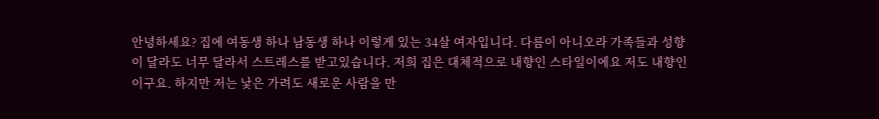안녕하세요? 집에 여동생 하나 남동생 하나 이렇게 있는 34살 여자입니다. 다름이 아니오라 가족들과 성향이 달라도 너무 달라서 스트레스를 받고있습니다. 저희 집은 대체적으로 내향인 스타일이에요 저도 내향인이구요. 하지만 저는 낯은 가려도 새로운 사람을 만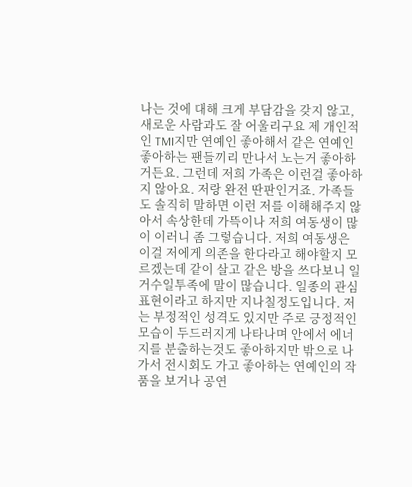나는 것에 대해 크게 부담감을 갖지 않고, 새로운 사람과도 잘 어울리구요 제 개인적인 TMI지만 연예인 좋아해서 같은 연예인 좋아하는 팬들끼리 만나서 노는거 좋아하거든요. 그런데 저희 가족은 이런걸 좋아하지 않아요. 저랑 완전 딴판인거죠. 가족들도 솔직히 말하면 이런 저를 이해해주지 않아서 속상한데 가뜩이나 저희 여동생이 많이 이러니 좀 그렇습니다. 저희 여동생은 이걸 저에게 의존을 한다라고 해야할지 모르겠는데 같이 살고 같은 방을 쓰다보니 일거수일투족에 말이 많습니다. 일종의 관심표현이라고 하지만 지나칠정도입니다. 저는 부정적인 성격도 있지만 주로 긍정적인 모습이 두드러지게 나타나며 안에서 에너지를 분출하는것도 좋아하지만 밖으로 나가서 전시회도 가고 좋아하는 연예인의 작품을 보거나 공연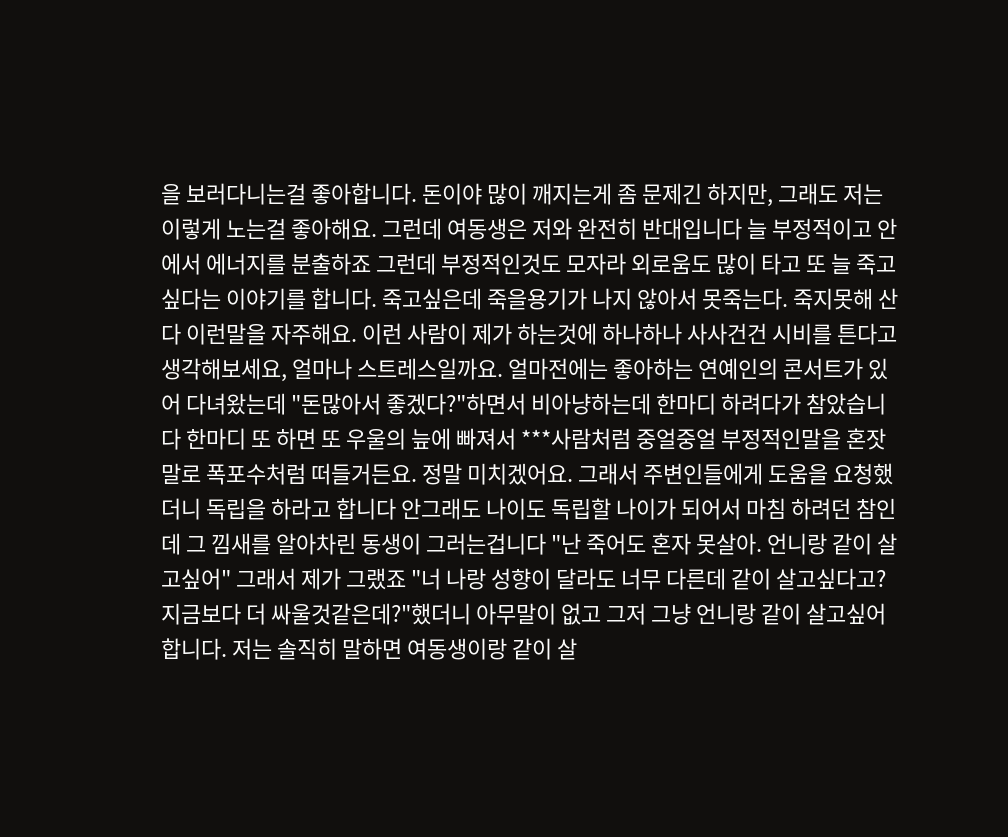을 보러다니는걸 좋아합니다. 돈이야 많이 깨지는게 좀 문제긴 하지만, 그래도 저는 이렇게 노는걸 좋아해요. 그런데 여동생은 저와 완전히 반대입니다 늘 부정적이고 안에서 에너지를 분출하죠 그런데 부정적인것도 모자라 외로움도 많이 타고 또 늘 죽고싶다는 이야기를 합니다. 죽고싶은데 죽을용기가 나지 않아서 못죽는다. 죽지못해 산다 이런말을 자주해요. 이런 사람이 제가 하는것에 하나하나 사사건건 시비를 튼다고 생각해보세요, 얼마나 스트레스일까요. 얼마전에는 좋아하는 연예인의 콘서트가 있어 다녀왔는데 "돈많아서 좋겠다?"하면서 비아냥하는데 한마디 하려다가 참았습니다 한마디 또 하면 또 우울의 늪에 빠져서 ***사람처럼 중얼중얼 부정적인말을 혼잣말로 폭포수처럼 떠들거든요. 정말 미치겠어요. 그래서 주변인들에게 도움을 요청했더니 독립을 하라고 합니다 안그래도 나이도 독립할 나이가 되어서 마침 하려던 참인데 그 낌새를 알아차린 동생이 그러는겁니다 "난 죽어도 혼자 못살아. 언니랑 같이 살고싶어" 그래서 제가 그랬죠 "너 나랑 성향이 달라도 너무 다른데 같이 살고싶다고? 지금보다 더 싸울것같은데?"했더니 아무말이 없고 그저 그냥 언니랑 같이 살고싶어 합니다. 저는 솔직히 말하면 여동생이랑 같이 살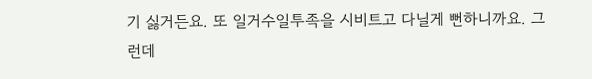기 싫거든요. 또 일거수일투족을 시비트고 다닐게 뻔하니까요. 그런데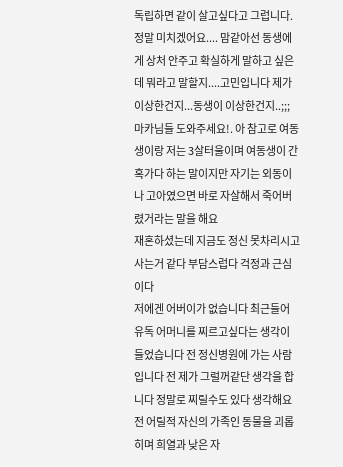독립하면 같이 살고싶다고 그럽니다. 정말 미치겠어요.... 맘같아선 동생에게 상처 안주고 확실하게 말하고 싶은데 뭐라고 말할지....고민입니다 제가 이상한건지...동생이 이상한건지..;;; 마카님들 도와주세요!. 아 참고로 여동생이랑 저는 3살터울이며 여동생이 간혹가다 하는 말이지만 자기는 외동이나 고아였으면 바로 자살해서 죽어버렸거라는 말을 해요
재혼하셨는데 지금도 정신 못차리시고 사는거 같다 부담스럽다 걱정과 근심이다
저에겐 어버이가 없습니다 최근들어 유독 어머니를 찌르고싶다는 생각이 들었습니다 전 정신병원에 가는 사람입니다 전 제가 그럴꺼같단 생각을 합니다 정말로 찌릴수도 있다 생각해요 전 어릴적 자신의 가족인 동물을 괴롭히며 희열과 낮은 자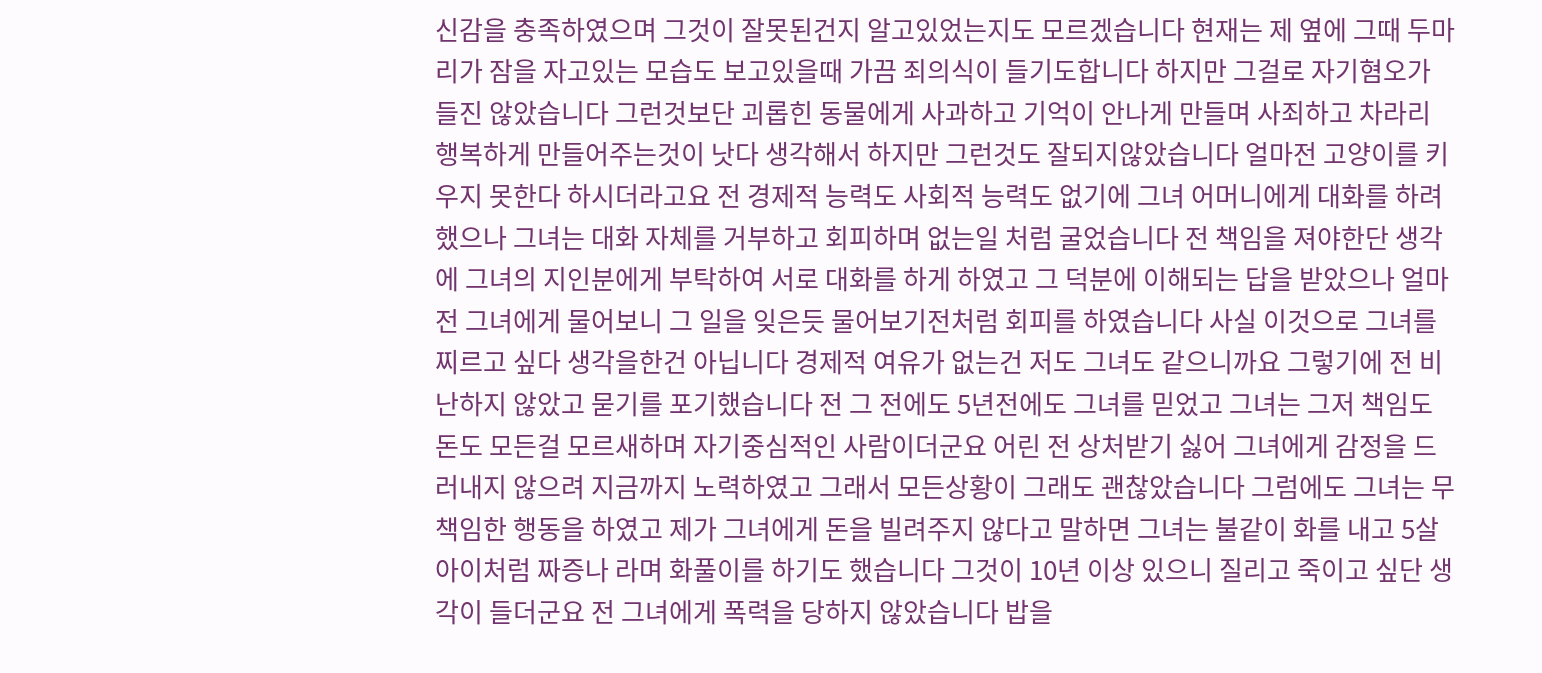신감을 충족하였으며 그것이 잘못된건지 알고있었는지도 모르겠습니다 현재는 제 옆에 그때 두마리가 잠을 자고있는 모습도 보고있을때 가끔 죄의식이 들기도합니다 하지만 그걸로 자기혐오가 들진 않았습니다 그런것보단 괴롭힌 동물에게 사과하고 기억이 안나게 만들며 사죄하고 차라리 행복하게 만들어주는것이 낫다 생각해서 하지만 그런것도 잘되지않았습니다 얼마전 고양이를 키우지 못한다 하시더라고요 전 경제적 능력도 사회적 능력도 없기에 그녀 어머니에게 대화를 하려했으나 그녀는 대화 자체를 거부하고 회피하며 없는일 처럼 굴었습니다 전 책임을 져야한단 생각에 그녀의 지인분에게 부탁하여 서로 대화를 하게 하였고 그 덕분에 이해되는 답을 받았으나 얼마전 그녀에게 물어보니 그 일을 잊은듯 물어보기전처럼 회피를 하였습니다 사실 이것으로 그녀를 찌르고 싶다 생각을한건 아닙니다 경제적 여유가 없는건 저도 그녀도 같으니까요 그렇기에 전 비난하지 않았고 묻기를 포기했습니다 전 그 전에도 5년전에도 그녀를 믿었고 그녀는 그저 책임도 돈도 모든걸 모르새하며 자기중심적인 사람이더군요 어린 전 상처받기 싫어 그녀에게 감정을 드러내지 않으려 지금까지 노력하였고 그래서 모든상황이 그래도 괜찮았습니다 그럼에도 그녀는 무책임한 행동을 하였고 제가 그녀에게 돈을 빌려주지 않다고 말하면 그녀는 불같이 화를 내고 5살 아이처럼 짜증나 라며 화풀이를 하기도 했습니다 그것이 10년 이상 있으니 질리고 죽이고 싶단 생각이 들더군요 전 그녀에게 폭력을 당하지 않았습니다 밥을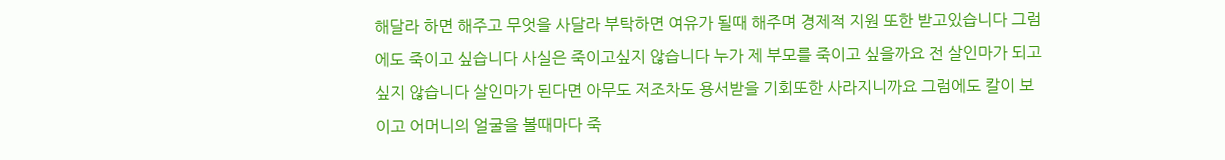해달라 하면 해주고 무엇을 사달라 부탁하면 여유가 될때 해주며 경제적 지원 또한 받고있습니다 그럼에도 죽이고 싶습니다 사실은 죽이고싶지 않습니다 누가 제 부모를 죽이고 싶을까요 전 살인마가 되고싶지 않습니다 살인마가 된다면 아무도 저조차도 용서받을 기회또한 사라지니까요 그럼에도 칼이 보이고 어머니의 얼굴을 볼때마다 죽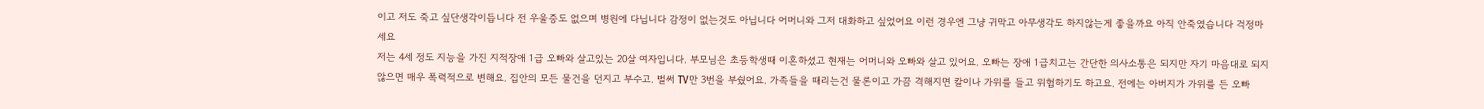이고 저도 죽고 싶단생각이듭니다 전 우울증도 없으며 병원에 다닙니다 감정이 없는것도 아닙니다 어머니와 그저 대화하고 싶었어요 이런 경우엔 그냥 귀막고 아무생각도 하지않는게 좋을까요 아직 안죽였습니다 걱정마세요
저는 4세 정도 지능을 가진 지적장애 1급 오빠와 살고있는 20살 여자입니다. 부모님은 초등학생때 이혼하셨고 현재는 어머니와 오빠와 살고 있어요. 오빠는 장애 1급치고는 간단한 의사소통은 되지만 자기 마음대로 되지 않으면 매우 폭력적으로 변해요. 집안의 모든 물건을 던지고 부수고. 벌써 TV만 3번을 부쉈어요. 가족들을 때리는건 물론이고 가끔 격해지면 칼이나 가위를 들고 위협하기도 하고요. 전에는 아버지가 가위를 든 오빠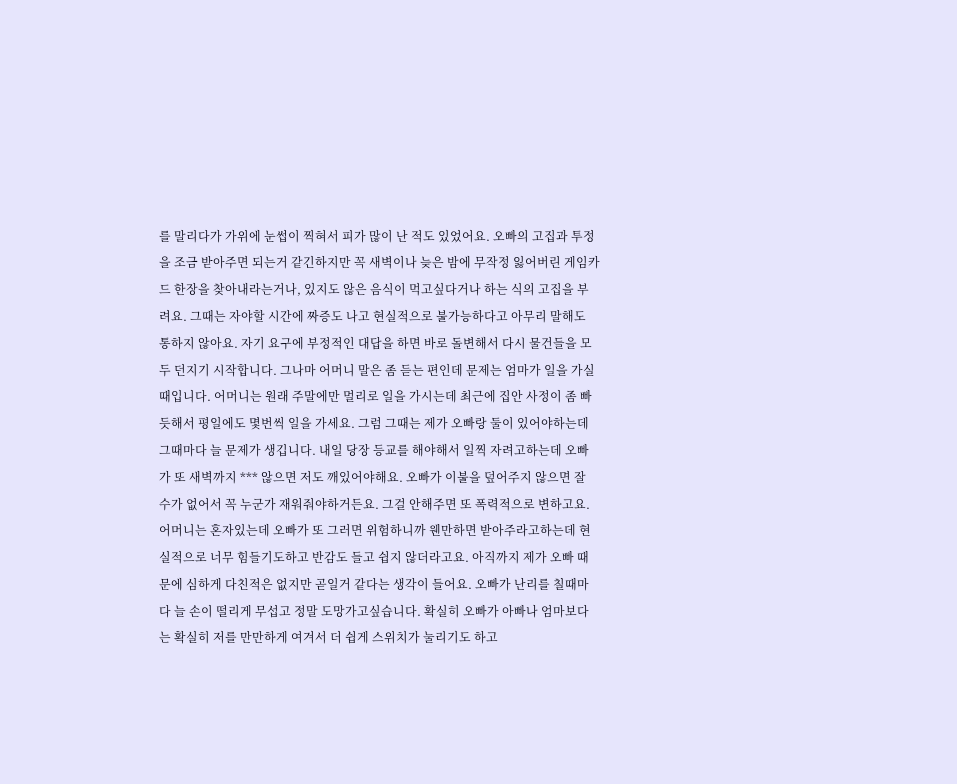를 말리다가 가위에 눈썹이 찍혀서 피가 많이 난 적도 있었어요. 오빠의 고집과 투정을 조금 받아주면 되는거 같긴하지만 꼭 새벽이나 늦은 밤에 무작정 잃어버린 게임카드 한장을 찾아내라는거나, 있지도 않은 음식이 먹고싶다거나 하는 식의 고집을 부려요. 그때는 자야할 시간에 짜증도 나고 현실적으로 불가능하다고 아무리 말해도 통하지 않아요. 자기 요구에 부정적인 대답을 하면 바로 돌변해서 다시 물건들을 모두 던지기 시작합니다. 그나마 어머니 말은 좀 듣는 편인데 문제는 엄마가 일을 가실때입니다. 어머니는 원래 주말에만 멀리로 일을 가시는데 최근에 집안 사정이 좀 빠듯해서 평일에도 몇번씩 일을 가세요. 그럼 그때는 제가 오빠랑 둘이 있어야하는데 그때마다 늘 문제가 생깁니다. 내일 당장 등교를 해야해서 일찍 자려고하는데 오빠가 또 새벽까지 *** 않으면 저도 깨있어야해요. 오빠가 이불을 덮어주지 않으면 잘 수가 없어서 꼭 누군가 재워줘야하거든요. 그걸 안해주면 또 폭력적으로 변하고요. 어머니는 혼자있는데 오빠가 또 그러면 위험하니까 웬만하면 받아주라고하는데 현실적으로 너무 힘들기도하고 반감도 들고 쉽지 않더라고요. 아직까지 제가 오빠 때문에 심하게 다친적은 없지만 곧일거 같다는 생각이 들어요. 오빠가 난리를 칠때마다 늘 손이 떨리게 무섭고 정말 도망가고싶습니다. 확실히 오빠가 아빠나 엄마보다는 확실히 저를 만만하게 여겨서 더 쉽게 스위치가 눌리기도 하고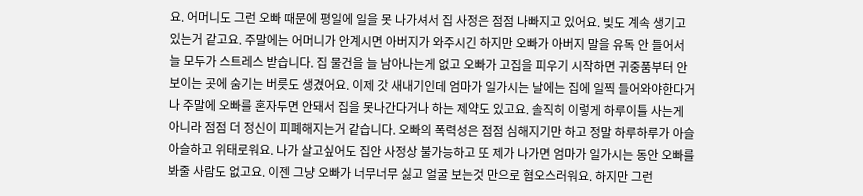요. 어머니도 그런 오빠 때문에 평일에 일을 못 나가셔서 집 사정은 점점 나빠지고 있어요. 빚도 계속 생기고 있는거 같고요. 주말에는 어머니가 안계시면 아버지가 와주시긴 하지만 오빠가 아버지 말을 유독 안 들어서 늘 모두가 스트레스 받습니다. 집 물건을 늘 남아나는게 없고 오빠가 고집을 피우기 시작하면 귀중품부터 안보이는 곳에 숨기는 버릇도 생겼어요. 이제 갓 새내기인데 엄마가 일가시는 날에는 집에 일찍 들어와야한다거나 주말에 오빠를 혼자두면 안돼서 집을 못나간다거나 하는 제약도 있고요. 솔직히 이렇게 하루이틀 사는게 아니라 점점 더 정신이 피폐해지는거 같습니다. 오빠의 폭력성은 점점 심해지기만 하고 정말 하루하루가 아슬아슬하고 위태로워요. 나가 살고싶어도 집안 사정상 불가능하고 또 제가 나가면 엄마가 일가시는 동안 오빠를 봐줄 사람도 없고요. 이젠 그냥 오빠가 너무너무 싫고 얼굴 보는것 만으로 혐오스러워요. 하지만 그런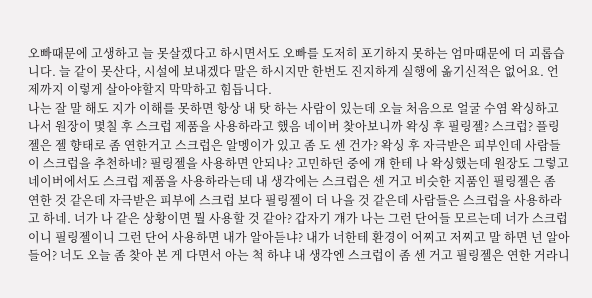오빠때문에 고생하고 늘 못살겠다고 하시면서도 오빠를 도저히 포기하지 못하는 엄마때문에 더 괴롭습니다. 늘 같이 못산다, 시설에 보내겠다 말은 하시지만 한번도 진지하게 실행에 옮기신적은 없어요. 언제까지 이렇게 살아야할지 막막하고 힘듭니다.
나는 잘 말 해도 지가 이해를 못하면 항상 내 탓 하는 사람이 있는데 오늘 처음으로 얼굴 수염 왁싱하고나서 원장이 몇칠 후 스크럽 제품을 사용하라고 했음 네이버 찾아보니까 왁싱 후 필링젤? 스크럽? 플링젤은 젤 향태로 좀 연한거고 스크럽은 알멩이가 있고 좀 도 센 건가? 왁싱 후 자극받은 피부인데 사람들이 스크럽을 추천하네? 필링젤을 사용하면 안되나? 고민하던 중에 걔 한테 나 왁싱했는데 원장도 그렇고 네이버에서도 스크럽 제품을 사용하라는데 내 생각에는 스크럽은 센 거고 비슷한 지품인 필링젤은 좀 연한 것 같은데 자극받은 피부에 스크럽 보다 필링젤이 더 나을 것 같은데 사람들은 스크럽을 사용하라고 하네. 너가 나 같은 상황이면 뭘 사용할 것 같아? 갑자기 걔가 나는 그런 단어들 모르는데 너가 스크럽이니 필링젤이니 그런 단어 사용하면 내가 알아듣냐? 내가 너한테 환경이 어찌고 저찌고 말 하면 넌 알아들어? 너도 오늘 좀 찾아 본 게 다면서 아는 척 하냐 내 생각엔 스크럽이 좀 센 거고 필링젤은 연한 거라니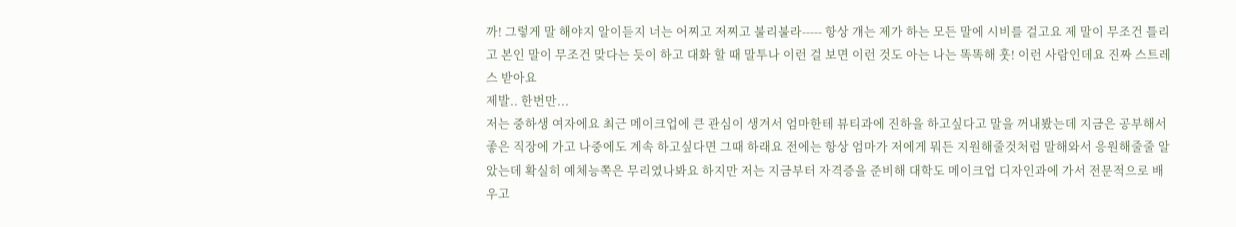까! 그렇게 말 해야지 알이듣지 너는 어찌고 저찌고 불리불라----- 항상 걔는 제가 하는 모든 말에 시비를 걸고요 제 말이 무조건 틀리고 본인 말이 무조건 맞다는 듯이 하고 대화 할 때 말투나 이런 걸 보면 이런 것도 아는 나는 똑똑해 훗! 이런 사람인데요 진짜 스트레스 받아요
제발.. 한번만...
저는 중하생 여자에요 최근 메이크업에 큰 관심이 생겨서 엄마한테 뷰티과에 진하을 하고싶다고 말을 꺼내봤는데 지금은 공부해서 좋은 직장에 가고 나중에도 계속 하고싶다면 그때 하래요 전에는 항상 엄마가 저에게 뭐든 지원해줄것처럼 말해와서 응원해줄줄 알았는데 확실히 예체능쪽은 무리였나봐요 하지만 저는 지금부터 자격증을 준비해 대학도 메이크업 디자인과에 가서 전문적으로 배우고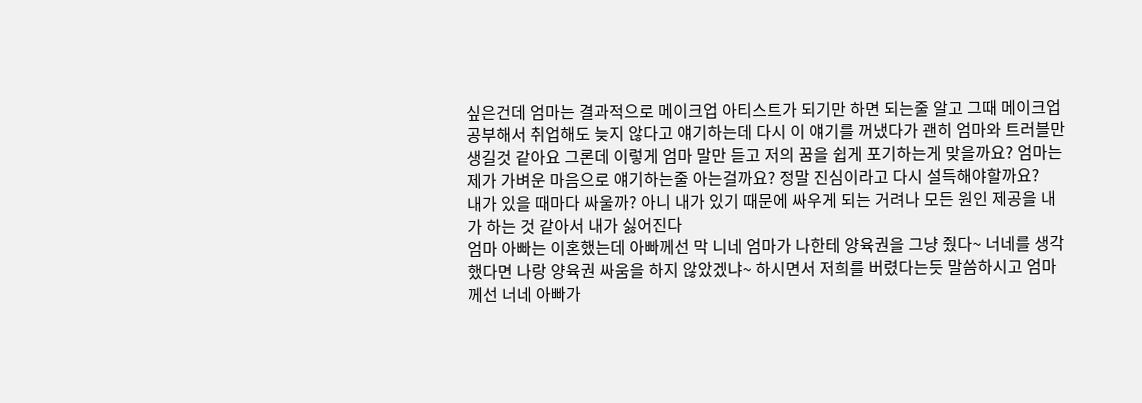싶은건데 엄마는 결과적으로 메이크업 아티스트가 되기만 하면 되는줄 알고 그때 메이크업 공부해서 취업해도 늦지 않다고 얘기하는데 다시 이 얘기를 꺼냈다가 괜히 엄마와 트러블만 생길것 같아요 그론데 이렇게 엄마 말만 듣고 저의 꿈을 쉽게 포기하는게 맞을까요? 엄마는 제가 가벼운 마음으로 얘기하는줄 아는걸까요? 정말 진심이라고 다시 설득해야할까요?
내가 있을 때마다 싸울까? 아니 내가 있기 때문에 싸우게 되는 거려나 모든 원인 제공을 내가 하는 것 같아서 내가 싫어진다
엄마 아빠는 이혼했는데 아빠께선 막 니네 엄마가 나한테 양육권을 그냥 줬다~ 너네를 생각했다면 나랑 양육권 싸움을 하지 않았겠냐~ 하시면서 저희를 버렸다는듯 말씀하시고 엄마께선 너네 아빠가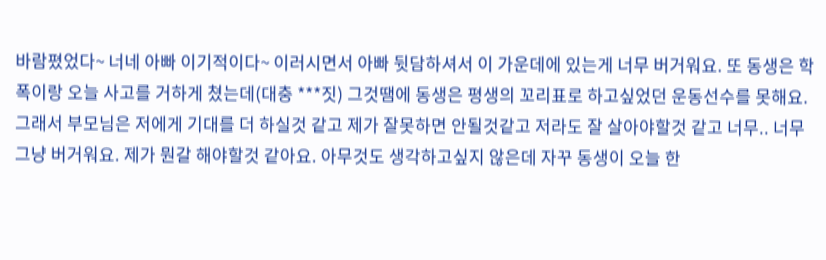바람폈었다~ 너네 아빠 이기적이다~ 이러시면서 아빠 뒷담하셔서 이 가운데에 있는게 너무 버거워요. 또 동생은 학폭이랑 오늘 사고를 거하게 쳤는데(대충 ***짓) 그것땜에 동생은 평생의 꼬리표로 하고싶었던 운동선수를 못해요. 그래서 부모님은 저에게 기대를 더 하실것 같고 제가 잘못하면 안될것같고 저라도 잘 살아야할것 같고 너무.. 너무 그냥 버거워요. 제가 뭔갈 해야할것 같아요. 아무것도 생각하고싶지 않은데 자꾸 동생이 오늘 한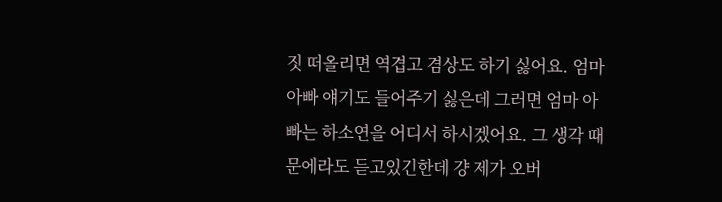짓 떠올리면 역겹고 겸상도 하기 싫어요. 엄마 아빠 얘기도 들어주기 싫은데 그러면 엄마 아빠는 하소연을 어디서 하시겠어요. 그 생각 때문에라도 듣고있긴한데 걍 제가 오버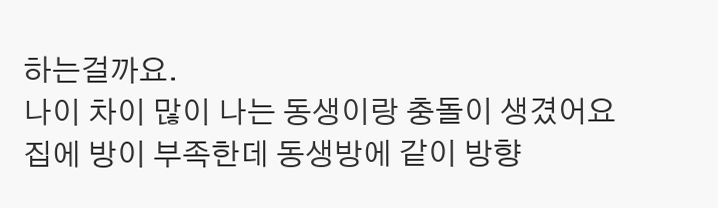하는걸까요.
나이 차이 많이 나는 동생이랑 충돌이 생겼어요 집에 방이 부족한데 동생방에 같이 방향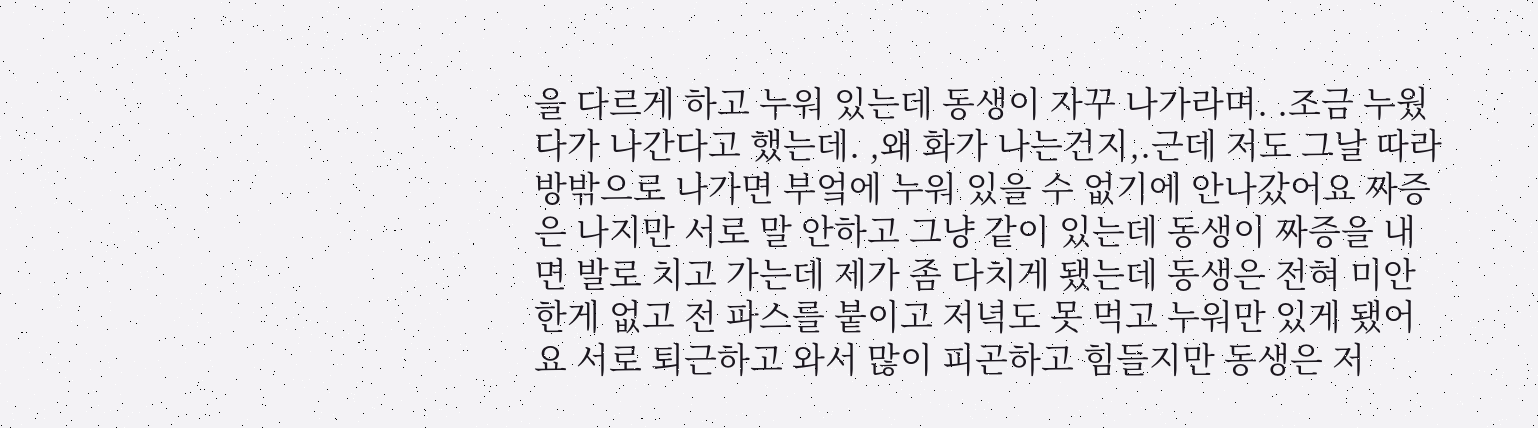을 다르게 하고 누워 있는데 동생이 자꾸 나가라며. .조금 누웠다가 나간다고 했는데. ,왜 화가 나는건지,.근데 저도 그날 따라 방밖으로 나가면 부엌에 누워 있을 수 없기에 안나갔어요 짜증은 나지만 서로 말 안하고 그냥 같이 있는데 동생이 짜증을 내면 발로 치고 가는데 제가 좀 다치게 됐는데 동생은 전혀 미안한게 없고 전 파스를 붙이고 저녁도 못 먹고 누워만 있게 됐어요 서로 퇴근하고 와서 많이 피곤하고 힘들지만 동생은 저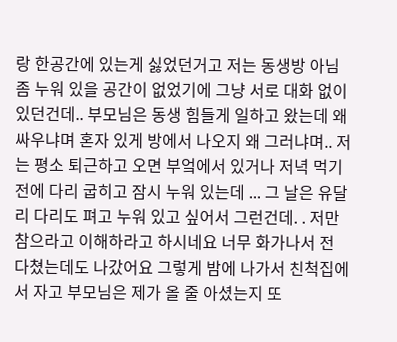랑 한공간에 있는게 싫었던거고 저는 동생방 아님 좀 누워 있을 공간이 없었기에 그냥 서로 대화 없이 있던건데.. 부모님은 동생 힘들게 일하고 왔는데 왜 싸우냐며 혼자 있게 방에서 나오지 왜 그러냐며.. 저는 평소 퇴근하고 오면 부엌에서 있거나 저녁 먹기전에 다리 굽히고 잠시 누워 있는데 ... 그 날은 유달리 다리도 펴고 누워 있고 싶어서 그런건데. . 저만 참으라고 이해하라고 하시네요 너무 화가나서 전 다쳤는데도 나갔어요 그렇게 밤에 나가서 친척집에서 자고 부모님은 제가 올 줄 아셨는지 또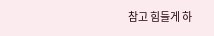참고 힘들게 하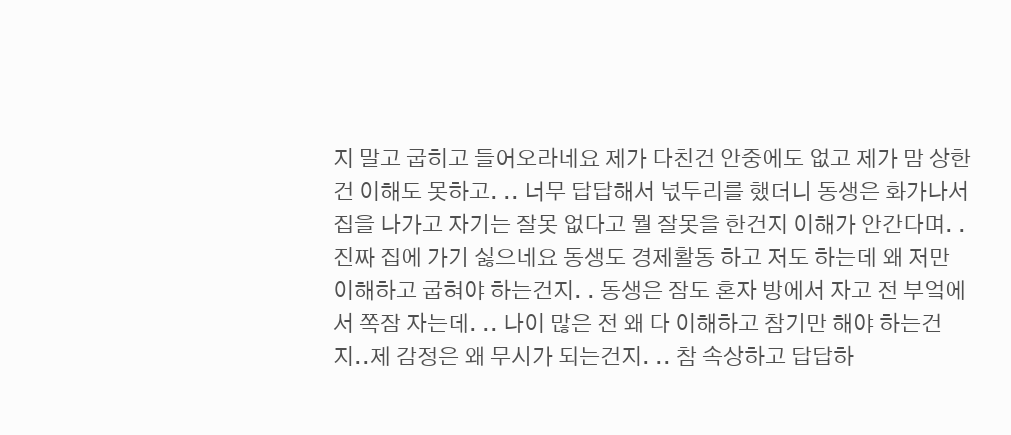지 말고 굽히고 들어오라네요 제가 다친건 안중에도 없고 제가 맘 상한건 이해도 못하고. .. 너무 답답해서 넋두리를 했더니 동생은 화가나서 집을 나가고 자기는 잘못 없다고 뭘 잘못을 한건지 이해가 안간다며. . 진짜 집에 가기 싫으네요 동생도 경제활동 하고 저도 하는데 왜 저만 이해하고 굽혀야 하는건지. . 동생은 잠도 혼자 방에서 자고 전 부엌에서 쪽잠 자는데. .. 나이 많은 전 왜 다 이해하고 참기만 해야 하는건지..제 감정은 왜 무시가 되는건지. .. 참 속상하고 답답하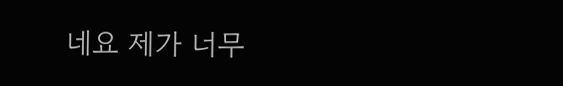네요 제가 너무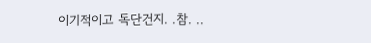이기적이고 독단건지. .참. ..